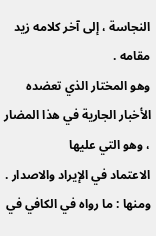النجاسة ، إلى آخر كلامه زيد مقامه .
وهو المختار الذي تعضده الأخبار الجارية في هذا المضار ، وهو التي عليها
الاعتماد في الإيراد والاصدار .
ومنها : ما رواه في الكافي في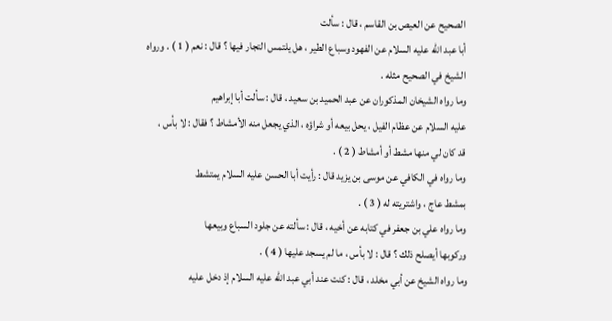الصحيح عن العيص بن القاسم ، قال : سألت
أبا عبد الله عليه السلام عن الفهود وسباع الطير ، هل يلتمس التجار فيها ؟ قال : نعم ( 1 ) . ورواه
الشيخ في الصحيح مثله .
وما رواه الشيخان المذكوران عن عبد الحميد بن سعيد ، قال : سألت أبا إبراهيم
عليه السلام عن عظام الفيل ، يحل بيعه أو شراؤه ، الذي يجعل منه الأمشاط ؟ فقال : لا بأس ،
قد كان لي منها مشط أو أمشاط ( 2 ) .
وما رواه في الكافي عن موسى بن يزيد قال : رأيت أبا الحسن عليه السلام يمتشط
بمشط عاج ، واشتريته له ( 3 ) .
وما رواه علي بن جعفر في كتابه عن أخيه ، قال : سألته عن جلود السباع وبيعها
وركوبها أيصلح ذلك ؟ قال : لا بأس ، ما لم يسجد عليها ( 4 ) .
وما رواه الشيخ عن أبي مخلد ، قال : كنت عند أبي عبد الله عليه السلام إذ دخل عليه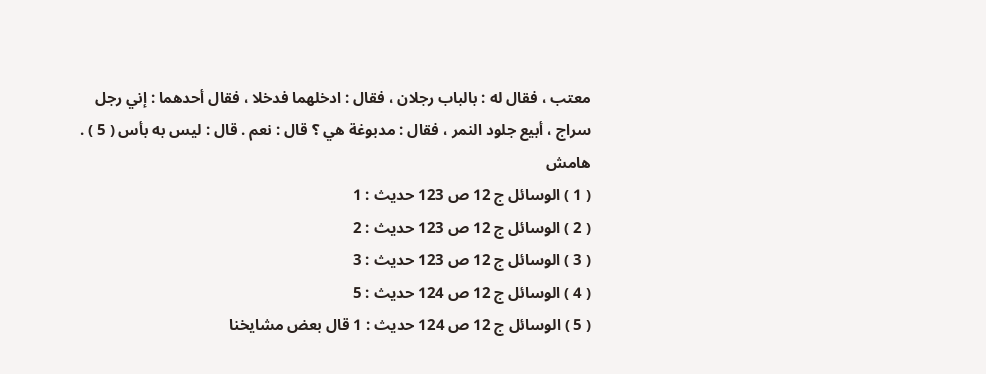معتب ، فقال له : بالباب رجلان ، فقال : ادخلهما فدخلا ، فقال أحدهما : إني رجل
سراج ، أبيع جلود النمر ، فقال : مدبوغة هي ؟ قال : نعم . قال : ليس به بأس ( 5 ) .
هامش
( 1 ) الوسائل ج 12 ص 123 حديث : 1
( 2 ) الوسائل ج 12 ص 123 حديث : 2
( 3 ) الوسائل ج 12 ص 123 حديث : 3
( 4 ) الوسائل ج 12 ص 124 حديث : 5
( 5 ) الوسائل ج 12 ص 124 حديث : 1 قال بعض مشايخنا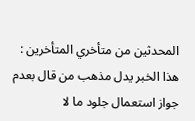المحدثين من متأخري المتأخرين :
هذا الخبر يدل مذهب من قال بعدم جواز استعمال جلود ما لا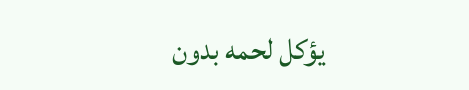يؤكل لحمه بدون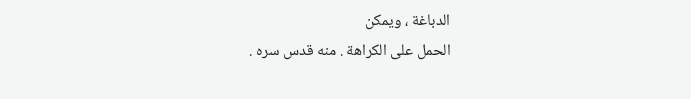الدباغة ، ويمكن
الحمل على الكراهة . منه قدس سره .